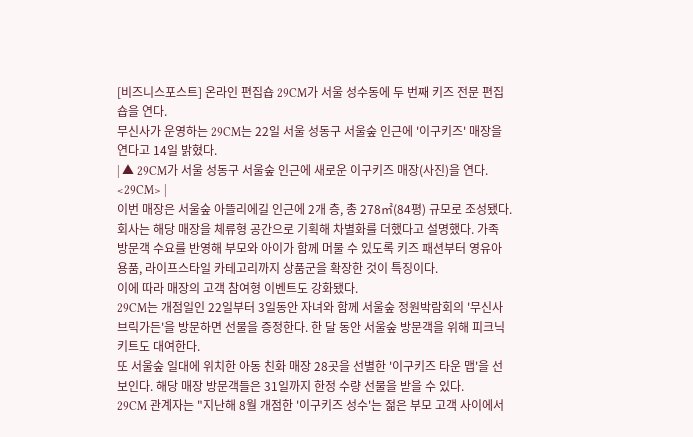[비즈니스포스트] 온라인 편집숍 29CM가 서울 성수동에 두 번째 키즈 전문 편집숍을 연다.
무신사가 운영하는 29CM는 22일 서울 성동구 서울숲 인근에 '이구키즈' 매장을 연다고 14일 밝혔다.
| ▲ 29CM가 서울 성동구 서울숲 인근에 새로운 이구키즈 매장(사진)을 연다. <29CM> |
이번 매장은 서울숲 아뜰리에길 인근에 2개 층, 총 278㎡(84평) 규모로 조성됐다.
회사는 해당 매장을 체류형 공간으로 기획해 차별화를 더했다고 설명했다. 가족 방문객 수요를 반영해 부모와 아이가 함께 머물 수 있도록 키즈 패션부터 영유아 용품, 라이프스타일 카테고리까지 상품군을 확장한 것이 특징이다.
이에 따라 매장의 고객 참여형 이벤트도 강화됐다.
29CM는 개점일인 22일부터 3일동안 자녀와 함께 서울숲 정원박람회의 '무신사 브릭가든'을 방문하면 선물을 증정한다. 한 달 동안 서울숲 방문객을 위해 피크닉 키트도 대여한다.
또 서울숲 일대에 위치한 아동 친화 매장 28곳을 선별한 '이구키즈 타운 맵'을 선보인다. 해당 매장 방문객들은 31일까지 한정 수량 선물을 받을 수 있다.
29CM 관계자는 "지난해 8월 개점한 '이구키즈 성수'는 젊은 부모 고객 사이에서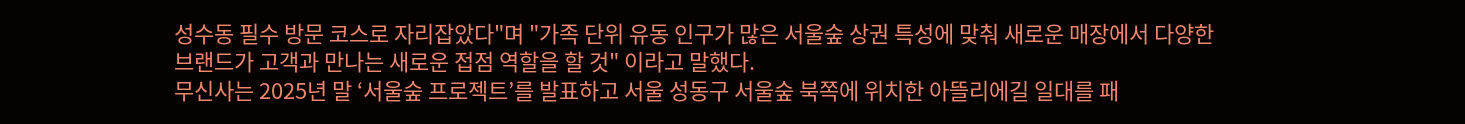성수동 필수 방문 코스로 자리잡았다"며 "가족 단위 유동 인구가 많은 서울숲 상권 특성에 맞춰 새로운 매장에서 다양한 브랜드가 고객과 만나는 새로운 접점 역할을 할 것" 이라고 말했다.
무신사는 2025년 말 ‘서울숲 프로젝트’를 발표하고 서울 성동구 서울숲 북쪽에 위치한 아뜰리에길 일대를 패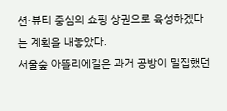션·뷰티 중심의 쇼핑 상권으로 육성하겠다는 계획을 내놓았다.
서울숲 아뜰리에길은 과거 공방이 밀집했던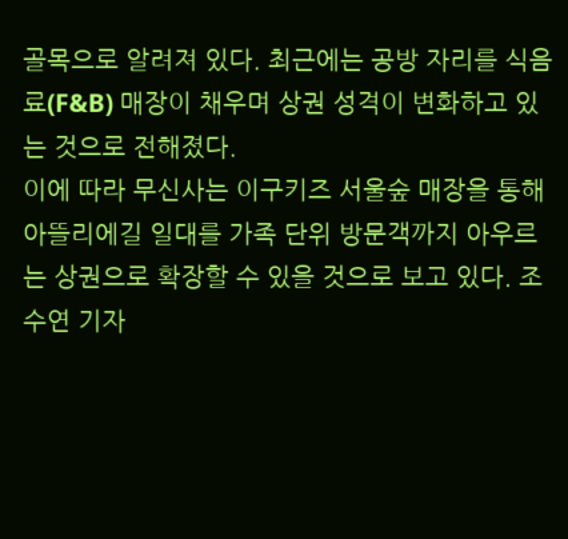골목으로 알려져 있다. 최근에는 공방 자리를 식음료(F&B) 매장이 채우며 상권 성격이 변화하고 있는 것으로 전해졌다.
이에 따라 무신사는 이구키즈 서울숲 매장을 통해 아뜰리에길 일대를 가족 단위 방문객까지 아우르는 상권으로 확장할 수 있을 것으로 보고 있다. 조수연 기자